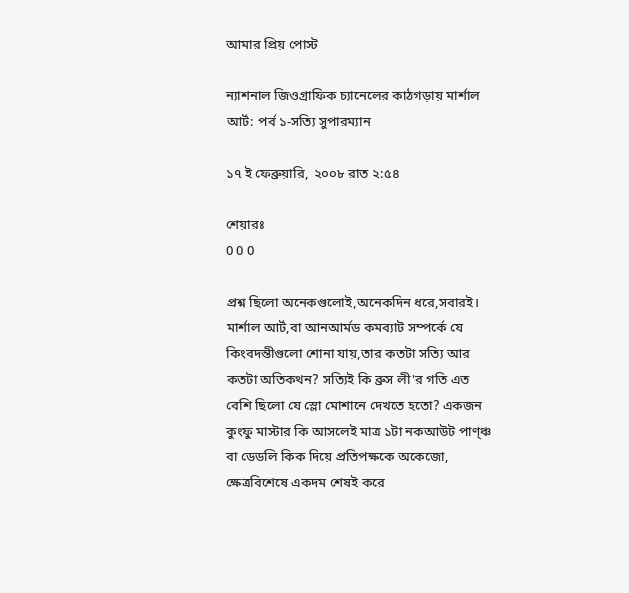আমার প্রিয় পোস্ট

ন্যাশনাল জিওগ্রাফিক চ্যানেলের কাঠগড়ায় মার্শাল আর্ট: পর্ব ১-সত্যি সুপারম্যান

১৭ ই ফেব্রুয়ারি, ২০০৮ রাত ২:৫৪

শেয়ারঃ
0 0 0

প্রশ্ন ছিলো অনেকগুলোই,অনেকদিন ধরে,সবারই। মার্শাল আর্ট,বা আনআর্মড কমব্যাট সম্পর্কে যে কিংবদন্তীগুলো শোনা যায়,তার কতটা সত্যি আর কতটা অতিকথন? সত্যিই কি ব্রুস লী'র গতি এত বেশি ছিলো যে স্লো মোশানে দেখতে হতো? একজন কুংফু মাস্টার কি আসলেই মাত্র ১টা নকআউট পাণ্ঞ্চ বা ডেডলি কিক দিয়ে প্রতিপক্ষকে অকেজো, ক্ষেত্রবিশেষে একদম শেষই করে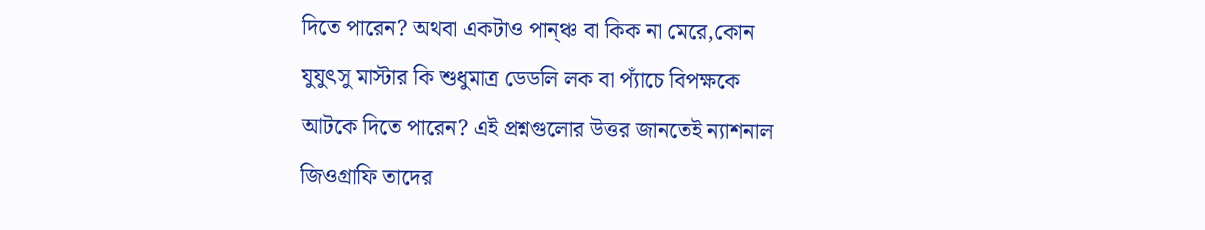দিতে পারেন? অথবা একটাও পান্ঞ্চ বা কিক না মেরে,কোন যুযুৎসু মাস্টার কি শুধুমাত্র ডেডলি লক বা প্যাঁচে বিপক্ষকে আটকে দিতে পারেন? এই প্রশ্নগুলোর উত্তর জানতেই ন্যাশনাল জিওগ্রাফি তাদের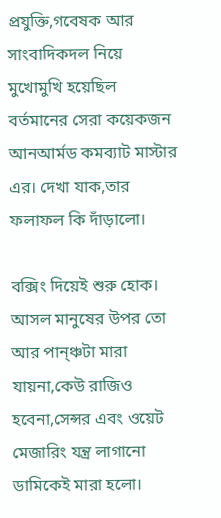প্রযুক্তি,গবেষক আর সাংবাদিকদল নিয়ে মুখোমুখি হয়েছিল বর্তমানের সেরা কয়েকজন আনআর্মড কমব্যাট মাস্টার এর। দেখা যাক,তার ফলাফল কি দাঁড়ালো।

বক্সিং দিয়েই শুরু হোক। আসল মানুষের উপর তো আর পান্ঞ্চটা মারা যায়না,কেউ রাজিও হবেনা,সেন্সর এবং ওয়েট মেজারিং যন্ত্র লাগানো ডামিকেই মারা হলো।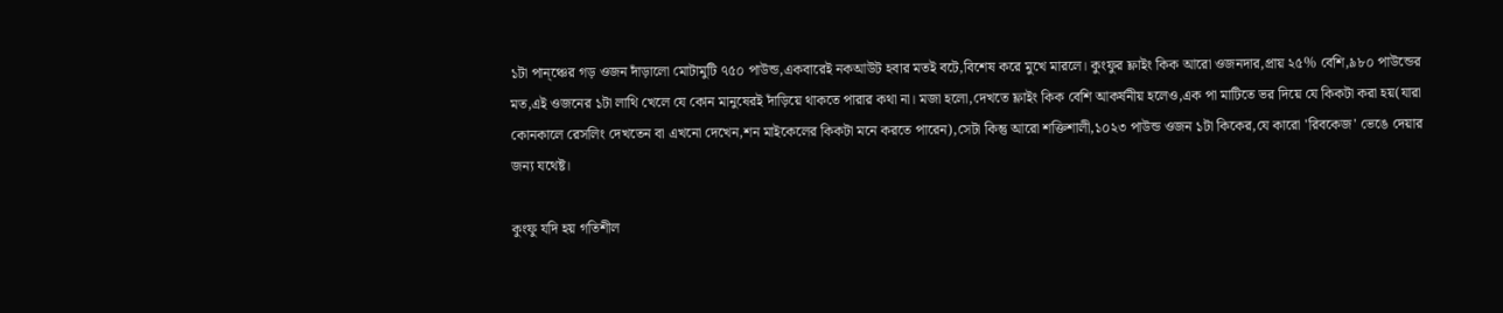১টা পান্ঞ্চের গড় ওজন দাঁড়ালো মোটামুটি ৭৫০ পাউন্ড,একবারেই নকআউট হবার মতই বটে,বিশেষ করে মুখে মারলে। কুংফুর ফ্লাইং কিক আরো ওজনদার,প্রায় ২৫% বেশি,৯৮০ পাউন্ডের মত,এই ওজনের ১টা লাথি খেলে যে কোন মানুষেরই দাঁড়িয়ে থাকতে পারার কথা না। মজা হলো,দেখতে ফ্লাইং কিক বেশি আকর্ষনীয় হলেও,এক পা মাটিতে ভর দিয়ে যে কিকটা করা হয়(যারা কোনকালে রেসলিং দেখতেন বা এখনো দেখেন,শন মাইকেলের কিকটা মনে করতে পারেন),সেটা কিন্তু আরো শক্তিশালী,১০২৩ পাউন্ড ওজন ১টা কিকের,যে কারো 'রিবকেজ' ভেঙে দেয়ার জন্য যথেষ্ট।

কুংফু যদি হয় গতিশীল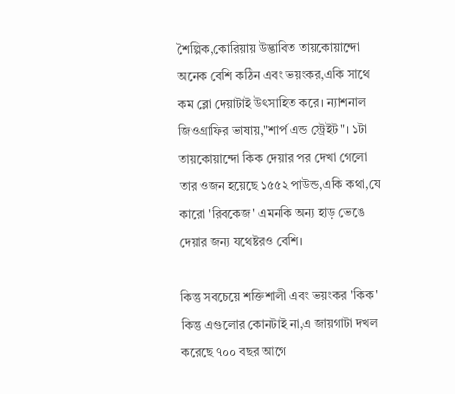শৈল্পিক,কোরিয়ায় উদ্ভাবিত তায়কোয়ান্দো অনেক বেশি কঠিন এবং ভয়ংকর,একি সাথে কম ব্লো দেয়াটাই উৎসাহিত করে। ন্যাশনাল জিওগ্রাফির ভাষায়,"শার্প এন্ড স্ট্রেইট"। ১টা তায়কোয়ান্দো কিক দেয়ার পর দেখা গেলো তার ওজন হয়েছে ১৫৫২ পাউন্ড,একি কথা,যে কারো 'রিবকেজ' এমনকি অন্য হাড় ভেঙে দেয়ার জন্য যথেষ্টরও বেশি।

কিন্তু সবচেয়ে শক্তিশালী এবং ভয়ংকর 'কিক' কিন্তু এগুলোর কোনটাই না,এ জায়গাটা দখল করেছে ৭০০ বছর আগে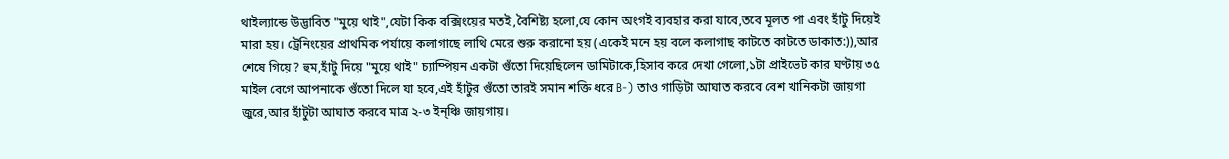থাইল্যান্ডে উদ্ভাবিত "মুয়ে থাই",যেটা কিক বক্সিংয়ের মতই,বৈশিষ্ট্য হলো,যে কোন অংগই ব্যবহার করা যাবে,তবে মূলত পা এবং হাঁটু দিয়েই মারা হয়। ট্রেনিংয়ের প্রাথমিক পর্যায়ে কলাগাছে লাথি মেরে শুরু করানো হয় (একেই মনে হয় বলে কলাগাছ কাটতে কাটতে ডাকাত:)),আর শেষে গিয়ে? হুম,হাঁটু দিয়ে "মুয়ে থাই" চ্যাম্পিয়ন একটা গুঁতো দিয়েছিলেন ডামিটাকে,হিসাব করে দেখা গেলো,১টা প্রাইভেট কার ঘণ্টায় ৩৫ মাইল বেগে আপনাকে গুঁতো দিলে যা হবে,এই হাঁটুর গুঁতো তারই সমান শক্তি ধরে B-) তাও গাড়িটা আঘাত করবে বেশ খানিকটা জায়গা জুরে,আর হাঁটুটা আঘাত করবে মাত্র ২-৩ ইন্ঞ্চি জায়গায়।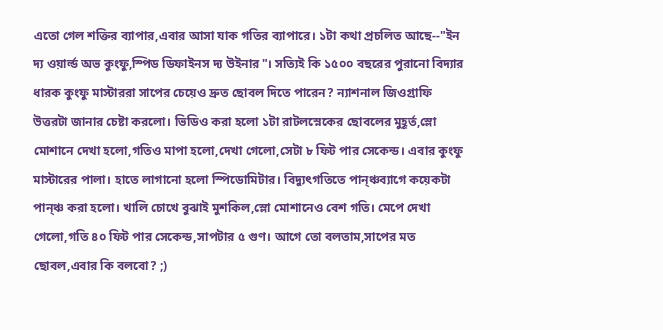এতো গেল শক্তির ব্যাপার,এবার আসা যাক গতির ব্যাপারে। ১টা কথা প্রচলিত আছে--"ইন দ্য ওয়ার্ল্ড অভ কুংফু,স্পিড ডিফাইনস দ্য উইনার"। সত্যিই কি ১৫০০ বছরের পুরানো বিদ্যার ধারক কুংফু মাস্টাররা সাপের চেয়েও দ্রুত ছোবল দিতে পারেন? ন্যাশনাল জিওগ্রাফি উত্তরটা জানার চেষ্টা করলো। ভিডিও করা হলো ১টা রাটলস্নেকের ছোবলের মুহূর্ত,স্লো মোশানে দেখা হলো,গতিও মাপা হলো,দেখা গেলো,সেটা ৮ ফিট পার সেকেন্ড। এবার কুংফু মাস্টারের পালা। হাতে লাগানো হলো স্পিডোমিটার। বিদ্যুৎগতিতে পান্ঞ্চব্যাগে কয়েকটা পান্ঞ্চ করা হলো। খালি চোখে বুঝাই মুশকিল,স্লো মোশানেও বেশ গতি। মেপে দেখা গেলো,গতি ৪০ ফিট পার সেকেন্ড,সাপটার ৫ গুণ। আগে তো বলতাম,সাপের মত ছোবল,এবার কি বলবো? ;)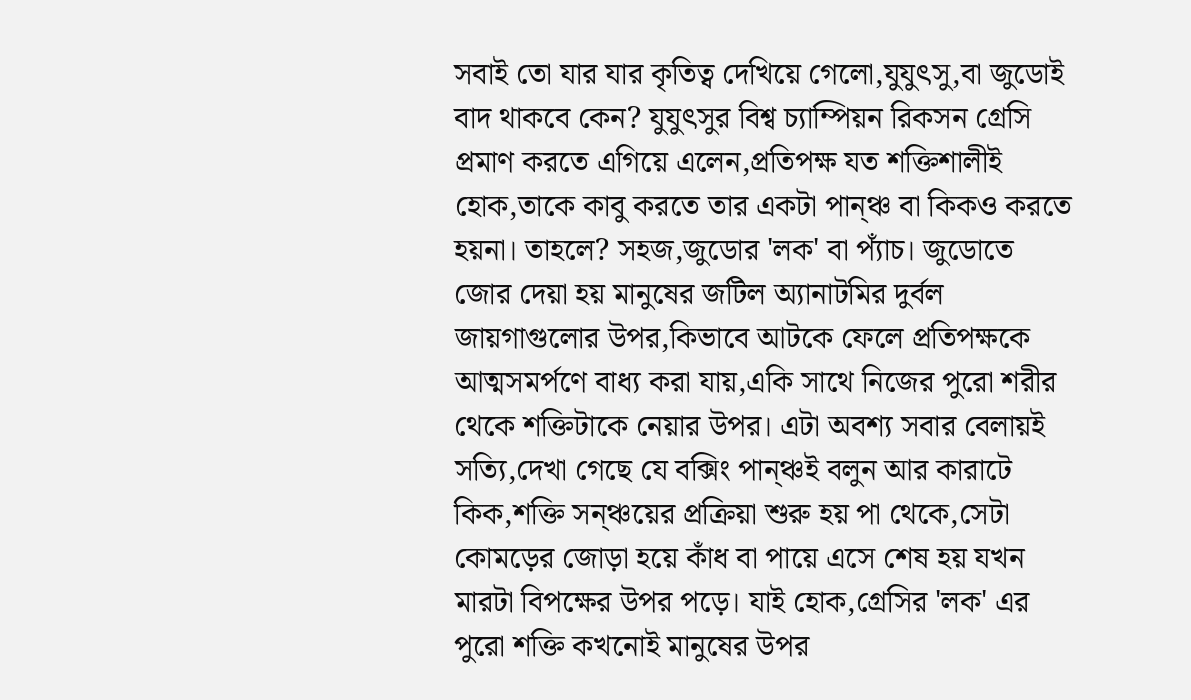সবাই তো যার যার কৃতিত্ব দেখিয়ে গেলো,যুযুৎসু,বা জুডোই বাদ থাকবে কেন? যুযুৎসুর বিশ্ব চ্যাম্পিয়ন রিকসন গ্রেসি প্রমাণ করতে এগিয়ে এলেন,প্রতিপক্ষ যত শক্তিশালীই হোক,তাকে কাবু করতে তার একটা পান্ঞ্চ বা কিকও করতে হয়না। তাহলে? সহজ,জুডোর 'লক' বা প্যাঁচ। জুডোতে জোর দেয়া হয় মানুষের জটিল অ্যানাটমির দুর্বল জায়গাগুলোর উপর,কিভাবে আটকে ফেলে প্রতিপক্ষকে আত্মসমর্পণে বাধ্য করা যায়,একি সাথে নিজের পুরো শরীর থেকে শক্তিটাকে নেয়ার উপর। এটা অবশ্য সবার বেলায়ই সত্যি,দেখা গেছে যে বক্সিং পান্ঞ্চই বলুন আর কারাটে কিক,শক্তি সন্ঞ্চয়ের প্রক্রিয়া শুরু হয় পা থেকে,সেটা কোমড়ের জোড়া হয়ে কাঁধ বা পায়ে এসে শেষ হয় যখন মারটা বিপক্ষের উপর পড়ে। যাই হোক,গ্রেসির 'লক' এর পুরো শক্তি কখনোই মানুষের উপর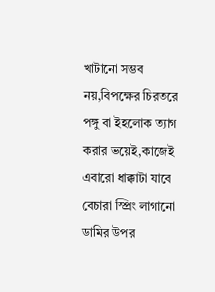খাটানো সম্ভব নয়,বিপক্ষের চিরতরে পঙ্গু বা ইহলোক ত্যাগ করার ভয়েই,কাজেই এবারো ধাক্কাটা যাবে বেচারা স্প্রিং লাগানো ডামির উপর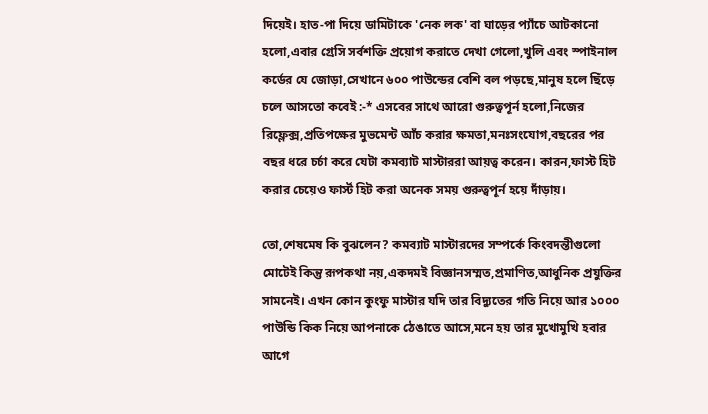দিয়েই। হাত-পা দিয়ে ডামিটাকে 'নেক লক' বা ঘাড়ের প্যাঁচে আটকানো হলো,এবার গ্রেসি সর্বশক্তি প্রয়োগ করাতে দেখা গেলো,খুলি এবং স্পাইনাল কর্ডের যে জোড়া,সেখানে ৬০০ পাউন্ডের বেশি বল পড়ছে,মানুষ হলে ছিঁড়ে চলে আসতো কবেই :-* এসবের সাথে আরো গুরুত্বপূর্ন হলো,নিজের রিফ্লেক্স,প্রতিপক্ষের মুভমেন্ট আঁচ করার ক্ষমতা,মনঃসংযোগ,বছরের পর বছর ধরে চর্চা করে যেটা কমব্যাট মাস্টাররা আয়ত্ব করেন। কারন,ফাস্ট হিট করার চেয়েও ফার্স্ট হিট করা অনেক সময় গুরুত্বপূর্ন হয়ে দাঁড়ায়।

তো,শেষমেষ কি বুঝলেন? কমব্যাট মাস্টারদের সম্পর্কে কিংবদন্তীগুলো মোটেই কিন্তু রূপকথা নয়,একদমই বিজ্ঞানসম্মত,প্রমাণিত,আধুনিক প্রযুক্তির সামনেই। এখন কোন কুংফু মাস্টার যদি তার বিদ্যুতের গতি নিয়ে আর ১০০০ পাউন্ডি কিক নিয়ে আপনাকে ঠেঙাতে আসে,মনে হয় তার মুখোমুখি হবার আগে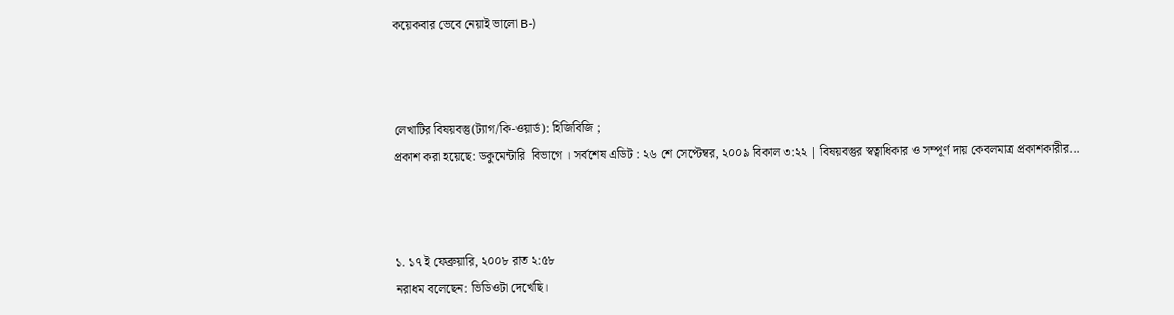কয়েকবার ভেবে নেয়াই ভালো B-)



লেখাটির বিষয়বস্তু(ট্যাগ/কি-ওয়ার্ড): হিজিবিজি ;
প্রকাশ করা হয়েছে: ডকুমেন্টারি  বিভাগে । সর্বশেষ এডিট : ২৬ শে সেপ্টেম্বর, ২০০৯ বিকাল ৩:২২ | বিষয়বস্তুর স্বত্বাধিকার ও সম্পূর্ণ দায় কেবলমাত্র প্রকাশকারীর...



১. ১৭ ই ফেব্রুয়ারি, ২০০৮ রাত ২:৫৮
নরাধম বলেছেন: ভিডিওটা দেখেছি।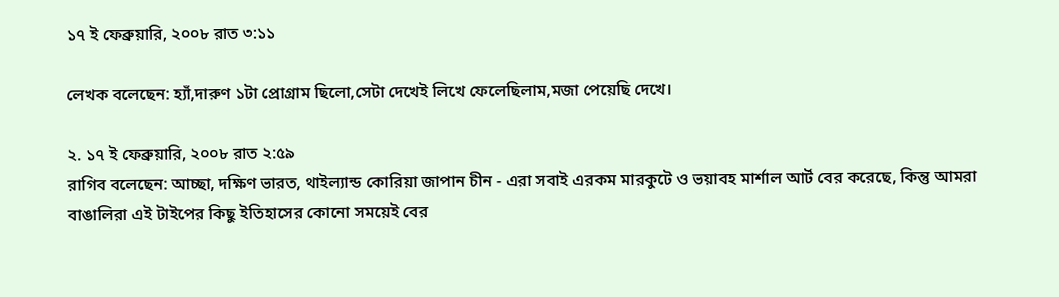১৭ ই ফেব্রুয়ারি, ২০০৮ রাত ৩:১১

লেখক বলেছেন: হ্যাঁ,দারুণ ১টা প্রোগ্রাম ছিলো,সেটা দেখেই লিখে ফেলেছিলাম,মজা পেয়েছি দেখে।

২. ১৭ ই ফেব্রুয়ারি, ২০০৮ রাত ২:৫৯
রাগিব বলেছেন: আচ্ছা, দক্ষিণ ভারত, থাইল্যান্ড কোরিয়া জাপান চীন - এরা সবাই এরকম মারকুটে ও ভয়াবহ মার্শাল আর্ট বের করেছে, কিন্তু আমরা বাঙালিরা এই টাইপের কিছু ইতিহাসের কোনো সময়েই বের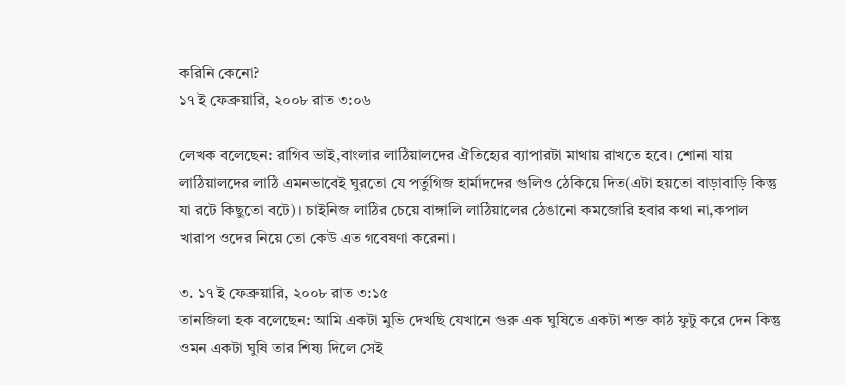করিনি কেনো?
১৭ ই ফেব্রুয়ারি, ২০০৮ রাত ৩:০৬

লেখক বলেছেন: রাগিব ভাই,বাংলার লাঠিয়ালদের ঐতিহ্যের ব্যাপারটা মাথায় রাখতে হবে। শোনা যায় লাঠিয়ালদের লাঠি এমনভাবেই ঘুরতো যে পর্তুগিজ হার্মাদদের গুলিও ঠেকিয়ে দিত(এটা হয়তো বাড়াবাড়ি কিন্তু যা রটে কিছুতো বটে)। চাইনিজ লাঠির চেয়ে বাঙ্গালি লাঠিয়ালের ঠেঙানো কমজোরি হবার কথা না,কপাল খারাপ ওদের নিয়ে তো কেউ এত গবেষণা করেনা।

৩. ১৭ ই ফেব্রুয়ারি, ২০০৮ রাত ৩:১৫
তানজিলা হক বলেছেন: আমি একটা মুভি দেখছি যেখানে গুরু এক ঘুষিতে একটা শক্ত কাঠ ফুটু করে দেন কিন্তু ওমন একটা ঘুষি তার শিষ্য দিলে সেই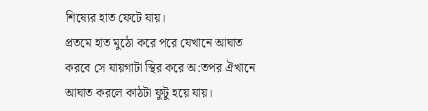শিষ্যের হাত ফেটে যায়।
প্রতমে হাত মুঠো করে পরে যেখানে আঘাত করবে সে যায়গাটা স্থির করে অ:তপর ঐখানে আঘাত করলে কাঠটা ফুটু হয়ে যায়।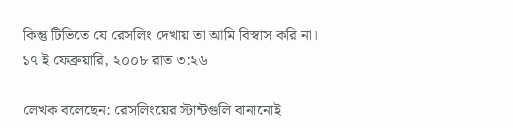কিন্তু টিভিতে যে রেসলিং দেখায় তা আমি বিস্বাস করি না।
১৭ ই ফেব্রুয়ারি, ২০০৮ রাত ৩:২৬

লেখক বলেছেন: রেসলিংয়ের স্টান্টগুলি বানানোই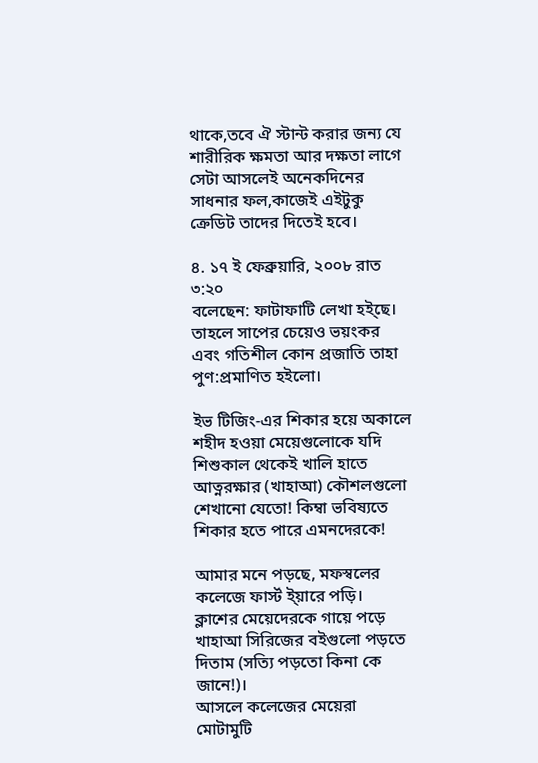থাকে,তবে ঐ স্টান্ট করার জন্য যে শারীরিক ক্ষমতা আর দক্ষতা লাগে সেটা আসলেই অনেকদিনের সাধনার ফল,কাজেই এইটুকু ক্রেডিট তাদের দিতেই হবে।

৪. ১৭ ই ফেব্রুয়ারি, ২০০৮ রাত ৩:২০
বলেছেন: ফাটাফাটি লেখা হই্ছে। তাহলে সাপের চেয়েও ভয়ংকর এবং গতিশীল কোন প্রজাতি তাহা পুণ:প্রমাণিত হইলো।

ইভ টিজিং-এর শিকার হয়ে অকালে শহীদ হওয়া মেয়েগুলোকে যদি শিশুকাল থেকেই খালি হাতে আত্নরক্ষার (খাহাআ) কৌশলগুলো শেখানো যেতো! কিম্বা ভবিষ্যতে শিকার হতে পারে এমনদেরকে!

আমার মনে পড়ছে, মফস্বলের কলেজে ফার্স্ট ই্য়ারে পড়ি।
ক্লাশের মেয়েদেরকে গায়ে পড়ে খাহাআ সিরিজের বইগুলো পড়তে দিতাম (সত্যি পড়তো কিনা কে জানে!)।
আসলে কলেজের মেয়েরা মোটামুটি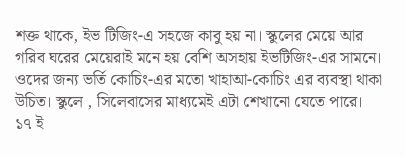শক্ত থাকে, ইভ টিজিং-এ সহজে কাবু হয় না। স্কুলের মেয়ে আর গরিব ঘরের মেয়েরাই মনে হয় বেশি অসহায় ইভটিজিং-এর সামনে।
ওদের জন্য ভর্তি কোচিং-এর মতো খাহাআ-কোচিং এর ব্যবস্থা থাকা উচিত। স্কুলে , সিলেবাসের মাধ্যমেই এটা শেখানো যেতে পারে।
১৭ ই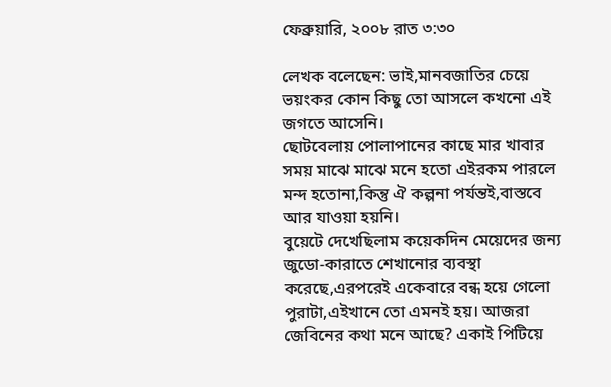ফেব্রুয়ারি, ২০০৮ রাত ৩:৩০

লেখক বলেছেন: ভাই,মানবজাতির চেয়ে ভয়ংকর কোন কিছু তো আসলে কখনো এই জগতে আসেনি।
ছোটবেলায় পোলাপানের কাছে মার খাবার সময় মাঝে মাঝে মনে হতো এইরকম পারলে মন্দ হতোনা,কিন্তু ঐ কল্পনা পর্যন্তই,বাস্তবে আর যাওয়া হয়নি।
বুয়েটে দেখেছিলাম কয়েকদিন মেয়েদের জন্য জুডো-কারাতে শেখানোর ব্যবস্থা করেছে,এরপরেই একেবারে বন্ধ হয়ে গেলো পুরাটা,এইখানে তো এমনই হয়। আজরা জেবিনের কথা মনে আছে? একাই পিটিয়ে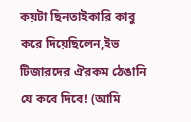কয়টা ছিনতাইকারি কাবু করে দিয়েছিলেন,ইভ টিজারদের ঐরকম ঠেঙানি যে কবে দিবে! (আমি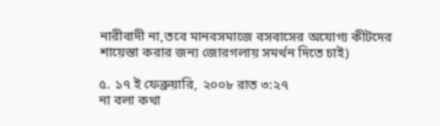নারীবাদী না,তবে মানবসমাজে বসবাসের অযোগ্য কীটদের শায়েস্তা করার জন্য জোরগলায় সমর্থন দিতে চাই)

৫. ১৭ ই ফেব্রুয়ারি, ২০০৮ রাত ৩:২৭
না বলা কথা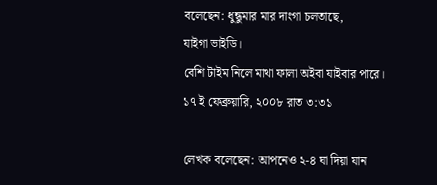বলেছেন: ধুন্ধুমার মার দাংগা চলতাছে,
যাইগা ভাইডি।
বেশি টাইম নিলে মাথা ফালা অইবা যাইবার পারে।
১৭ ই ফেব্রুয়ারি, ২০০৮ রাত ৩:৩১

লেখক বলেছেন: আপনেও ২-৪ ঘা দিয়া যান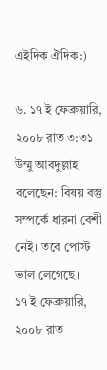এইদিক ঐদিক:)

৬. ১৭ ই ফেব্রুয়ারি, ২০০৮ রাত ৩:৩১
উম্মু আবদুল্লাহ বলেছেন: বিষয় বস্তু সম্পর্কে ধারনা বেশী নেই। তবে পোস্ট ভাল লেগেছে।
১৭ ই ফেব্রুয়ারি, ২০০৮ রাত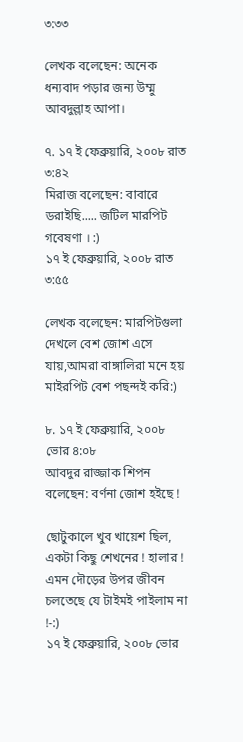৩:৩৩

লেখক বলেছেন: অনেক ধন্যবাদ পড়ার জন্য উম্মু আবদুল্লাহ আপা।

৭. ১৭ ই ফেব্রুয়ারি, ২০০৮ রাত ৩:৪২
মিরাজ বলেছেন: বাবারে ডরাইছি..... জটিল মারপিট গবেষণা । :)
১৭ ই ফেব্রুয়ারি, ২০০৮ রাত ৩:৫৫

লেখক বলেছেন: মারপিটগুলা দেখলে বেশ জোশ এসে যায়,আমরা বাঙ্গালিরা মনে হয় মাইরপিট বেশ পছন্দই করি:)

৮. ১৭ ই ফেব্রুয়ারি, ২০০৮ ভোর ৪:০৮
আবদুর রাজ্জাক শিপন বলেছেন: বর্ণনা জোশ হইছে !

ছোটুকালে খুব খায়েশ ছিল, একটা কিছু শেখনের ! হালার ! এমন দৌড়ের উপর জীবন চলতেছে যে টাইমই পাইলাম না !-:)
১৭ ই ফেব্রুয়ারি, ২০০৮ ভোর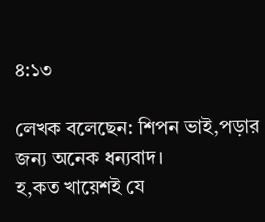৪:১৩

লেখক বলেছেন: শিপন ভাই,পড়ার জন্য অনেক ধন্যবাদ।
হ,কত খায়েশই যে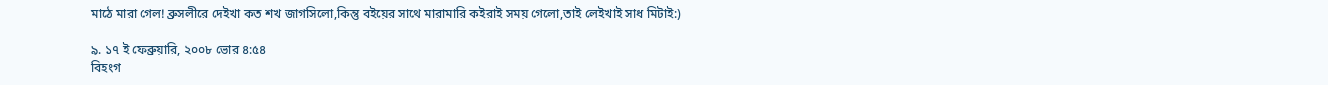মাঠে মারা গেল! ব্রুসলীরে দেইখা কত শখ জাগসিলো,কিন্তু বইয়ের সাথে মারামারি কইরাই সময় গেলো,তাই লেইখাই সাধ মিটাই:)

৯. ১৭ ই ফেব্রুয়ারি, ২০০৮ ভোর ৪:৫৪
বিহংগ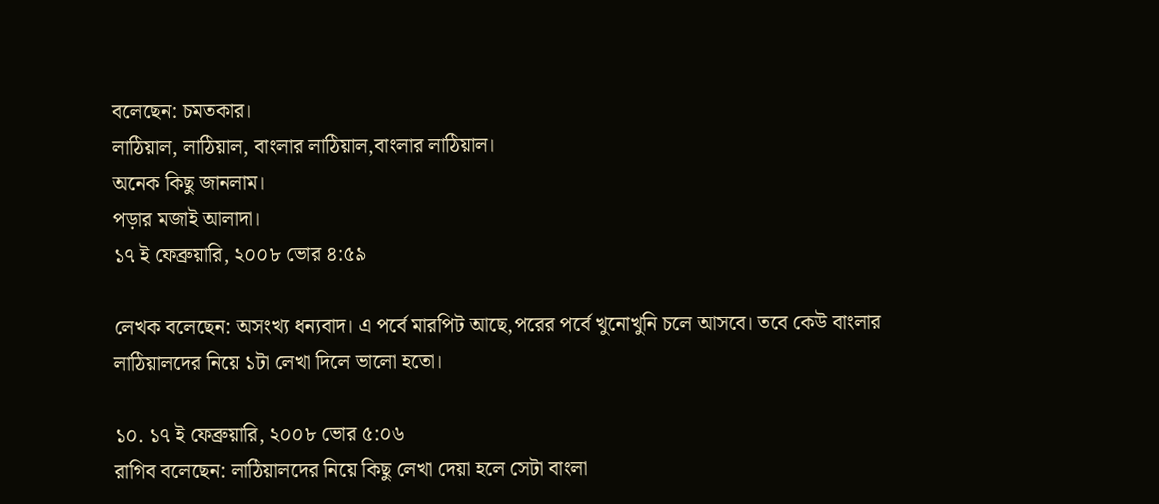বলেছেন: চমতকার।
লাঠিয়াল, লাঠিয়াল, বাংলার লাঠিয়াল,বাংলার লাঠিয়াল।
অনেক কিছু জানলাম।
পড়ার মজাই আলাদা।
১৭ ই ফেব্রুয়ারি, ২০০৮ ভোর ৪:৫৯

লেখক বলেছেন: অসংখ্য ধন্যবাদ। এ পর্বে মারপিট আছে,পরের পর্বে খুনোখুনি চলে আসবে। তবে কেউ বাংলার লাঠিয়ালদের নিয়ে ১টা লেখা দিলে ভালো হতো।

১০. ১৭ ই ফেব্রুয়ারি, ২০০৮ ভোর ৫:০৬
রাগিব বলেছেন: লাঠিয়ালদের নিয়ে কিছু লেখা দেয়া হলে সেটা বাংলা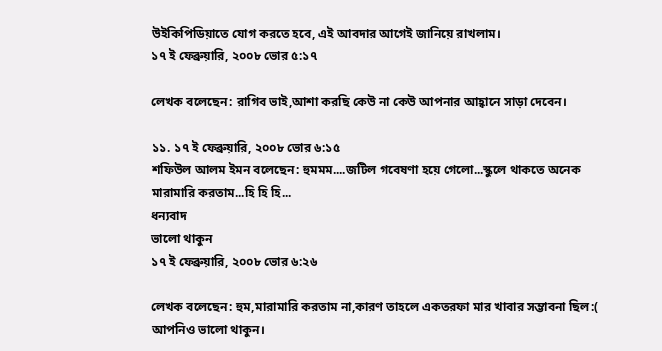উইকিপিডিয়াতে যোগ করতে হবে, এই আবদার আগেই জানিয়ে রাখলাম।
১৭ ই ফেব্রুয়ারি, ২০০৮ ভোর ৫:১৭

লেখক বলেছেন: রাগিব ভাই,আশা করছি কেউ না কেউ আপনার আহ্বানে সাড়া দেবেন।

১১. ১৭ ই ফেব্রুয়ারি, ২০০৮ ভোর ৬:১৫
শফিউল আলম ইমন বলেছেন: হুমমম....জটিল গবেষণা হয়ে গেলো...স্কুলে থাকতে অনেক মারামারি করতাম...হি হি হি...
ধন্যবাদ
ভালো থাকুন
১৭ ই ফেব্রুয়ারি, ২০০৮ ভোর ৬:২৬

লেখক বলেছেন: হুম,মারামারি করতাম না,কারণ তাহলে একতরফা মার খাবার সম্ভাবনা ছিল:(
আপনিও ভালো থাকুন।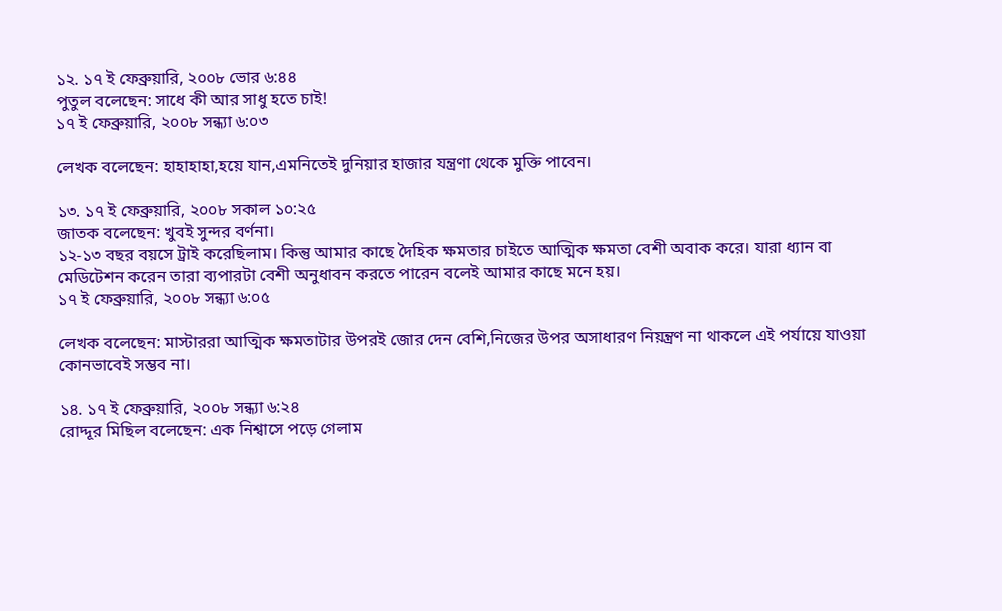১২. ১৭ ই ফেব্রুয়ারি, ২০০৮ ভোর ৬:৪৪
পুতুল বলেছেন: সাধে কী আর সাধু হতে চাই!
১৭ ই ফেব্রুয়ারি, ২০০৮ সন্ধ্যা ৬:০৩

লেখক বলেছেন: হাহাহাহা,হয়ে যান,এমনিতেই দুনিয়ার হাজার যন্ত্রণা থেকে মুক্তি পাবেন।

১৩. ১৭ ই ফেব্রুয়ারি, ২০০৮ সকাল ১০:২৫
জাতক বলেছেন: খুবই সুন্দর বর্ণনা।
১২-১৩ বছর বয়সে ট্রাই করেছিলাম। কিন্তু আমার কাছে দৈহিক ক্ষমতার চাইতে আত্মিক ক্ষমতা বেশী অবাক করে। যারা ধ্যান বা মেডিটেশন করেন তারা ব্যপারটা বেশী অনুধাবন করতে পারেন বলেই আমার কাছে মনে হয়।
১৭ ই ফেব্রুয়ারি, ২০০৮ সন্ধ্যা ৬:০৫

লেখক বলেছেন: মাস্টাররা আত্মিক ক্ষমতাটার উপরই জোর দেন বেশি,নিজের উপর অসাধারণ নিয়ন্ত্রণ না থাকলে এই পর্যায়ে যাওয়া কোনভাবেই সম্ভব না।

১৪. ১৭ ই ফেব্রুয়ারি, ২০০৮ সন্ধ্যা ৬:২৪
রোদ্দূর মিছিল বলেছেন: এক নিশ্বাসে পড়ে গেলাম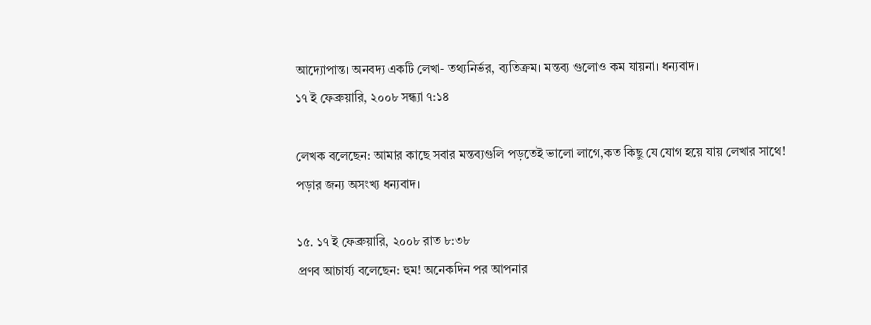আদ্যোপান্ত। অনবদ্য একটি লেখা- তথ্যনির্ভর, ব্যতিক্রম। মন্তব্য গুলোও কম যায়না। ধন্যবাদ।
১৭ ই ফেব্রুয়ারি, ২০০৮ সন্ধ্যা ৭:১৪

লেখক বলেছেন: আমার কাছে সবার মন্তব্যগুলি পড়তেই ভালো লাগে,কত কিছু যে যোগ হয়ে যায় লেখার সাথে! পড়ার জন্য অসংখ্য ধন্যবাদ।

১৫. ১৭ ই ফেব্রুয়ারি, ২০০৮ রাত ৮:৩৮
প্রণব আচার্য্য বলেছেন: হুম! অনেকদিন পর আপনার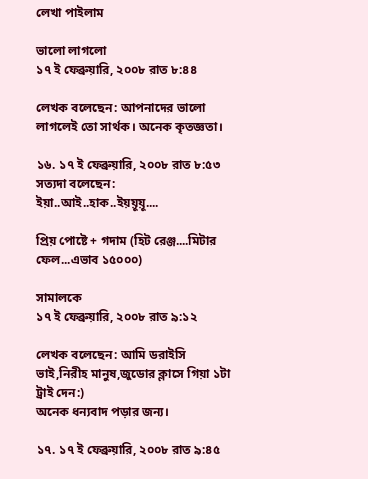লেখা পাইলাম

ভালো লাগলো
১৭ ই ফেব্রুয়ারি, ২০০৮ রাত ৮:৪৪

লেখক বলেছেন: আপনাদের ভালো লাগলেই তো সার্থক। অনেক কৃতজ্ঞতা।

১৬. ১৭ ই ফেব্রুয়ারি, ২০০৮ রাত ৮:৫৩
সত্যদা বলেছেন: ইয়া..আই..হাক..ইয়য়ূয়ূ....

প্রিয় পোষ্টে + গদাম (হিট রেঞ্জ....মিটার ফেল...এভাব ১৫০০০)

সামালকে
১৭ ই ফেব্রুয়ারি, ২০০৮ রাত ৯:১২

লেখক বলেছেন: আমি ডরাইসি ভাই,নিরীহ মানুষ,জুডোর ক্লাসে গিয়া ১টা ট্রাই দেন:)
অনেক ধন্যবাদ পড়ার জন্য।

১৭. ১৭ ই ফেব্রুয়ারি, ২০০৮ রাত ৯:৪৫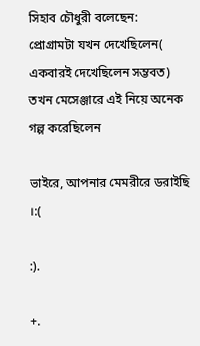সিহাব চৌধুরী বলেছেন:
প্রোগ্রামটা যখন দেখেছিলেন( একবারই দেখেছিলেন সম্ভবত) তখন মেসেঞ্জারে এই নিয়ে অনেক গল্প করেছিলেন

ভাইরে, আপনার মেমরীরে ডরাইছি ।:(

:).

+.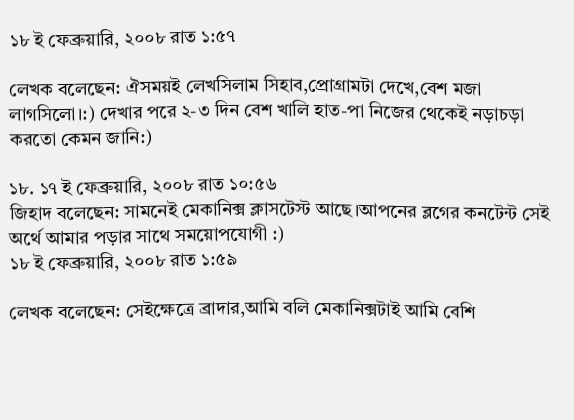১৮ ই ফেব্রুয়ারি, ২০০৮ রাত ১:৫৭

লেখক বলেছেন: ঐসময়ই লেখসিলাম সিহাব,প্রোগ্রামটা দেখে,বেশ মজা লাগসিলো।:) দেখার পরে ২-৩ দিন বেশ খালি হাত-পা নিজের থেকেই নড়াচড়া করতো কেমন জানি:)

১৮. ১৭ ই ফেব্রুয়ারি, ২০০৮ রাত ১০:৫৬
জিহাদ বলেছেন: সামনেই মেকানিক্স ক্লাসটেস্ট আছে।আপনের ব্লগের কনটেন্ট সেই অর্থে আমার পড়ার সাথে সময়োপযোগী :)
১৮ ই ফেব্রুয়ারি, ২০০৮ রাত ১:৫৯

লেখক বলেছেন: সেইক্ষেত্রে ব্রাদার,আমি বলি মেকানিক্সটাই আমি বেশি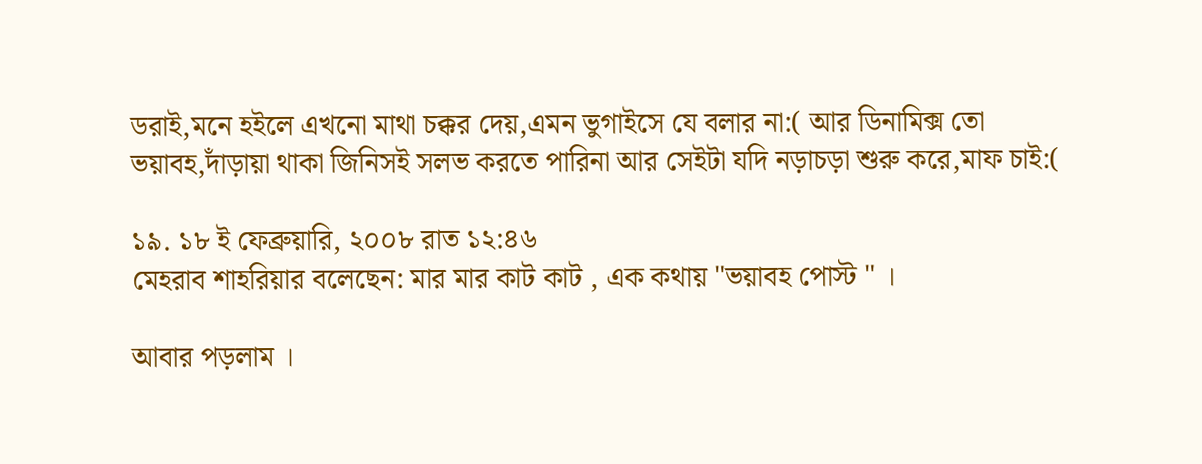ডরাই,মনে হইলে এখনো মাথা চক্কর দেয়,এমন ভুগাইসে যে বলার না:( আর ডিনামিক্স তো ভয়াবহ,দাঁড়ায়া থাকা জিনিসই সলভ করতে পারিনা আর সেইটা যদি নড়াচড়া শুরু করে,মাফ চাই:(

১৯. ১৮ ই ফেব্রুয়ারি, ২০০৮ রাত ১২:৪৬
মেহরাব শাহরিয়ার বলেছেন: মার মার কাট কাট , এক কথায় "ভয়াবহ পোস্ট " ।

আবার পড়লাম ।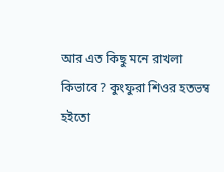আর এত কিছু মনে রাখলা কিভাবে ? কুংফুরা শিওর হতভম্ব হইতো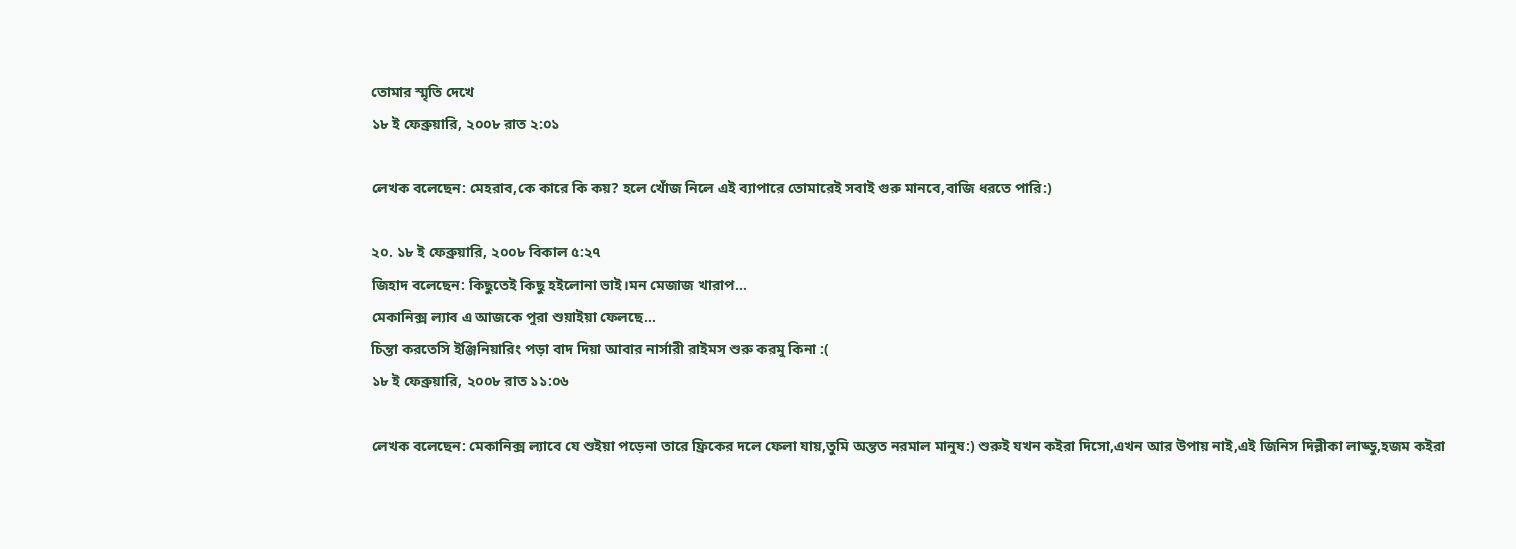তোমার স্মৃতি দেখে
১৮ ই ফেব্রুয়ারি, ২০০৮ রাত ২:০১

লেখক বলেছেন: মেহরাব,কে কারে কি কয়? হলে খোঁজ নিলে এই ব্যাপারে তোমারেই সবাই গুরু মানবে,বাজি ধরতে পারি:)

২০. ১৮ ই ফেব্রুয়ারি, ২০০৮ বিকাল ৫:২৭
জিহাদ বলেছেন: কিছুতেই কিছু হইলোনা ভাই।মন মেজাজ খারাপ...
মেকানিক্স ল্যাব এ আজকে পুরা শুয়াইয়া ফেলছে...
চিন্তা করতেসি ইঞ্জিনিয়ারিং পড়া বাদ দিয়া আবার নার্সারী রাইমস শুরু করমু কিনা :(
১৮ ই ফেব্রুয়ারি, ২০০৮ রাত ১১:০৬

লেখক বলেছেন: মেকানিক্স ল্যাবে যে শুইয়া পড়েনা তারে ফ্রিকের দলে ফেলা যায়,তুমি অন্তত নরমাল মানুষ:) শুরুই যখন কইরা দিসো,এখন আর উপায় নাই,এই জিনিস দিল্লীকা লাড্ডু,হজম কইরা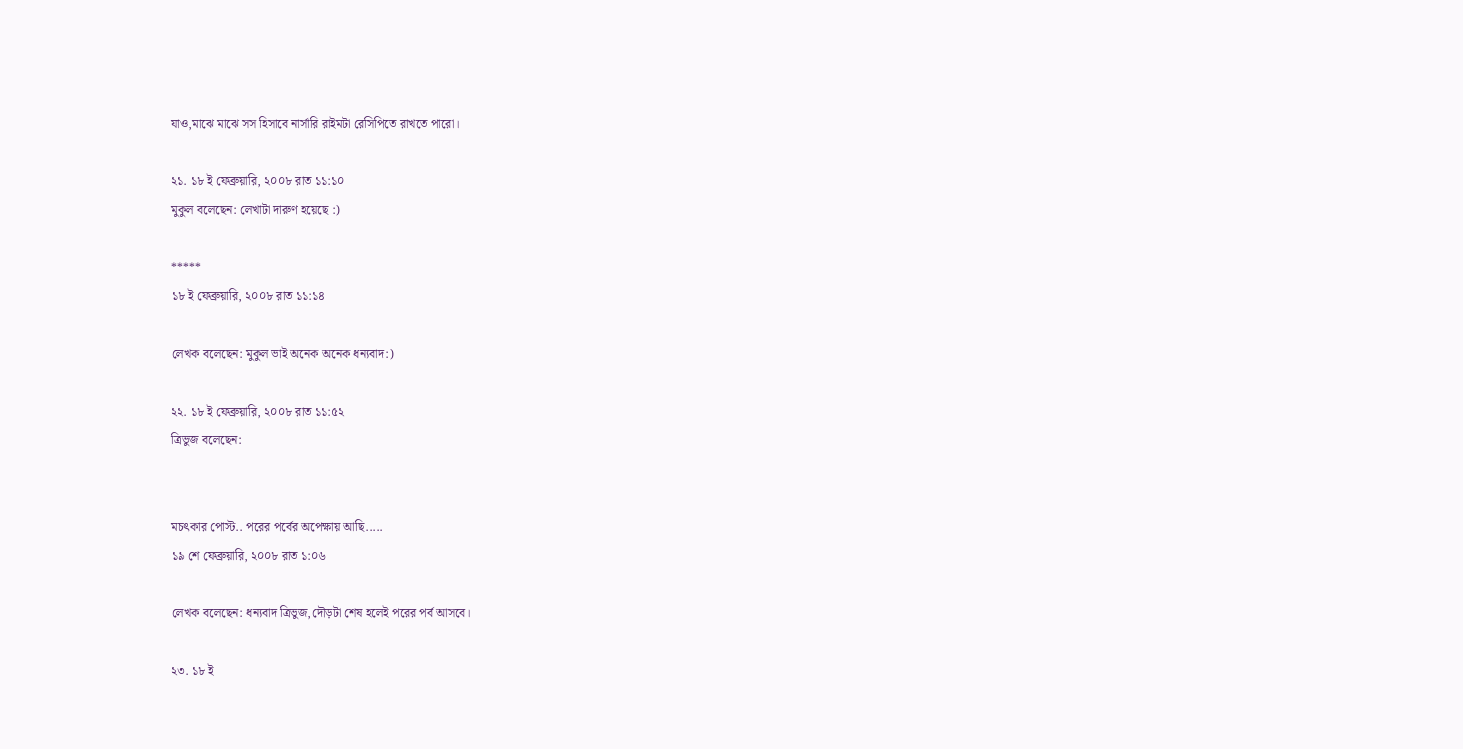যাও,মাঝে মাঝে সস হিসাবে নার্সারি রাইমটা রেসিপিতে রাখতে পারো।

২১. ১৮ ই ফেব্রুয়ারি, ২০০৮ রাত ১১:১০
মুকুল বলেছেন: লেখাটা দারুণ হয়েছে :)

*****
১৮ ই ফেব্রুয়ারি, ২০০৮ রাত ১১:১৪

লেখক বলেছেন: মুকুল ভাই অনেক অনেক ধন্যবাদ:)

২২. ১৮ ই ফেব্রুয়ারি, ২০০৮ রাত ১১:৫২
ত্রিভুজ বলেছেন:


মচৎকার পোস্ট.. পরের পর্বের অপেক্ষায় আছি.....
১৯ শে ফেব্রুয়ারি, ২০০৮ রাত ১:০৬

লেখক বলেছেন: ধন্যবাদ ত্রিভুজ,দৌড়টা শেষ হলেই পরের পর্ব আসবে।

২৩. ১৮ ই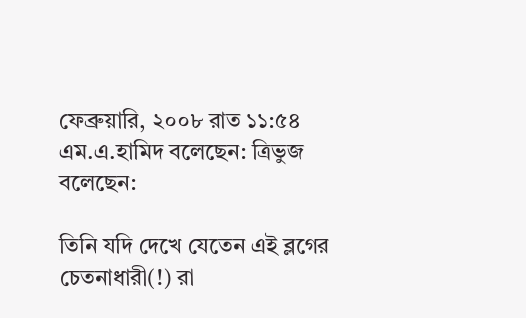ফেব্রুয়ারি, ২০০৮ রাত ১১:৫৪
এম.এ.হামিদ বলেছেন: ত্রিভুজ বলেছেন:

তিনি যদি দেখে যেতেন এই ব্লগের চেতনাধারী(!) রা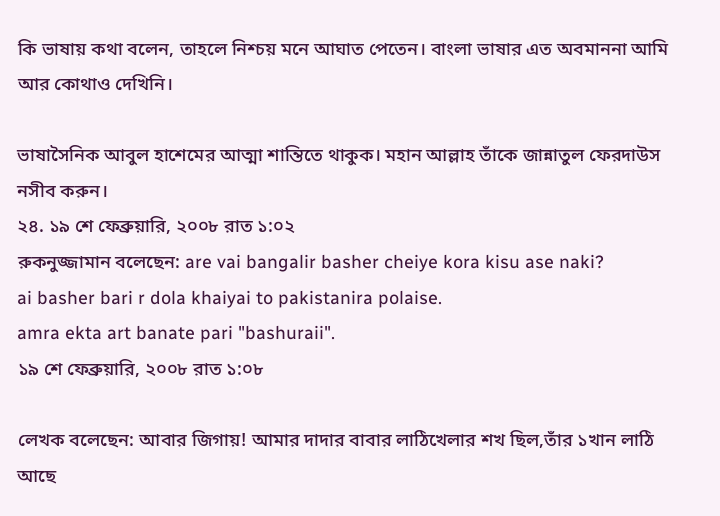কি ভাষায় কথা বলেন, তাহলে নিশ্চয় মনে আঘাত পেতেন। বাংলা ভাষার এত অবমাননা আমি আর কোথাও দেখিনি।

ভাষাসৈনিক আবুল হাশেমের আত্মা শান্তিতে থাকুক। মহান আল্লাহ তাঁকে জান্নাতুল ফেরদাউস নসীব করুন।
২৪. ১৯ শে ফেব্রুয়ারি, ২০০৮ রাত ১:০২
রুকনুজ্জামান বলেছেন: are vai bangalir basher cheiye kora kisu ase naki?
ai basher bari r dola khaiyai to pakistanira polaise.
amra ekta art banate pari "bashuraii".
১৯ শে ফেব্রুয়ারি, ২০০৮ রাত ১:০৮

লেখক বলেছেন: আবার জিগায়! আমার দাদার বাবার লাঠিখেলার শখ ছিল,তাঁর ১খান লাঠি আছে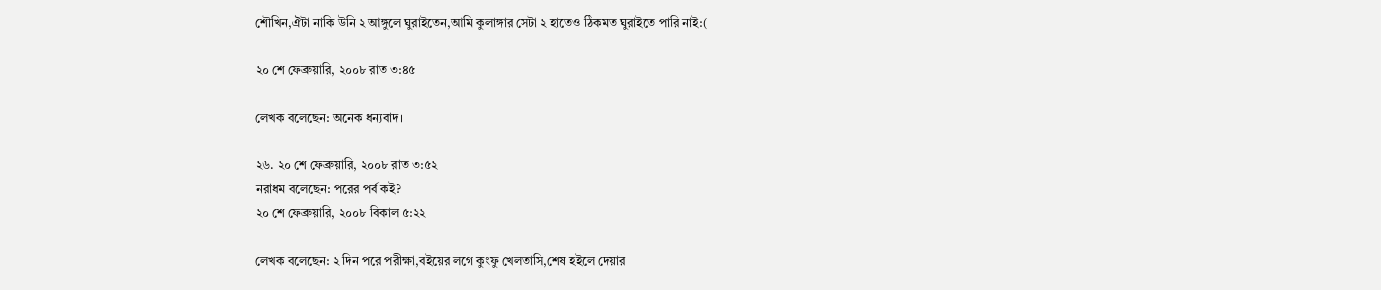শৌখিন,ঐটা নাকি উনি ২ আঙ্গুলে ঘুরাইতেন,আমি কুলাঙ্গার সেটা ২ হাতেও ঠিকমত ঘুরাইতে পারি নাই:(

২০ শে ফেব্রুয়ারি, ২০০৮ রাত ৩:৪৫

লেখক বলেছেন: অনেক ধন্যবাদ।

২৬. ২০ শে ফেব্রুয়ারি, ২০০৮ রাত ৩:৫২
নরাধম বলেছেন: পরের পর্ব কই?
২০ শে ফেব্রুয়ারি, ২০০৮ বিকাল ৫:২২

লেখক বলেছেন: ২ দিন পরে পরীক্ষা,বইয়ের লগে কুংফু খেলতাসি,শেষ হইলে দেয়ার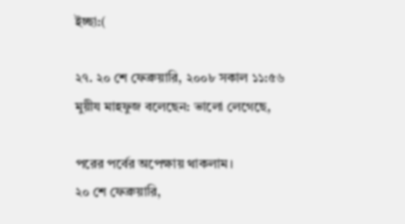ইচ্ছা:(

২৭. ২০ শে ফেব্রুয়ারি, ২০০৮ সকাল ১১:৫৬
মুয়ীয মাহফুজ বলেছেন: ভালো লেগেছে,

পরের পর্বের অপেক্ষায় থাকলাম।
২০ শে ফেব্রুয়ারি,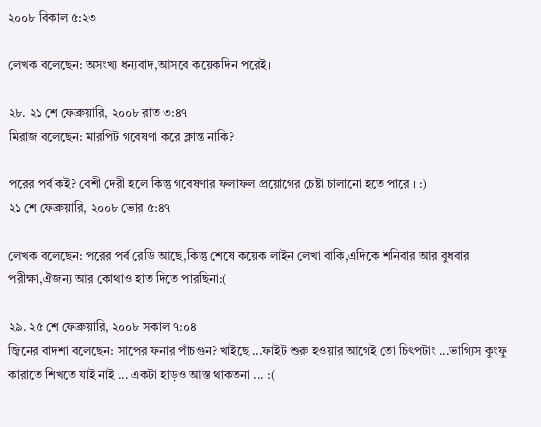২০০৮ বিকাল ৫:২৩

লেখক বলেছেন: অসংখ্য ধন্যবাদ,আসবে কয়েকদিন পরেই।

২৮. ২১ শে ফেব্রুয়ারি, ২০০৮ রাত ৩:৪৭
মিরাজ বলেছেন: মারপিট গবেষণা করে ক্লান্ত নাকি?

পরের পর্ব কই? বেশী দেরী হলে কিন্তু গবেষণার ফলাফল প্রয়োগের চেষ্টা চালানো হতে পারে । :)
২১ শে ফেব্রুয়ারি, ২০০৮ ভোর ৫:৪৭

লেখক বলেছেন: পরের পর্ব রেডি আছে,কিন্তু শেষে কয়েক লাইন লেখা বাকি,এদিকে শনিবার আর বুধবার পরীক্ষা,ঐজন্য আর কোথাও হাত দিতে পারছিনা:(

২৯. ২৫ শে ফেব্রুয়ারি, ২০০৮ সকাল ৭:০৪
জ্বিনের বাদশা বলেছেন: সাপের ফনার পাঁচগুন? খাইছে ...ফাইট শুরু হওয়ার আগেই তো চিৎপটাং ...ভাগ্যিস কুংফু কারাতে শিখতে যাই নাই ... একটা হাড়ও আস্ত থাকতনা ... :(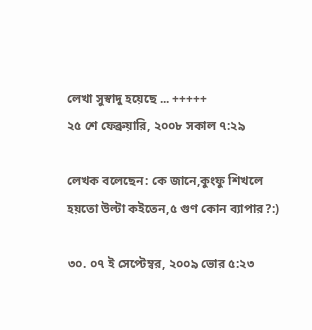লেখা সুস্বাদু হয়েছে ... +++++
২৫ শে ফেব্রুয়ারি, ২০০৮ সকাল ৭:২৯

লেখক বলেছেন: কে জানে,কুংফু শিখলে হয়তো উল্টা কইতেন,৫ গুণ কোন ব্যাপার?:)

৩০. ০৭ ই সেপ্টেম্বর, ২০০৯ ভোর ৫:২৩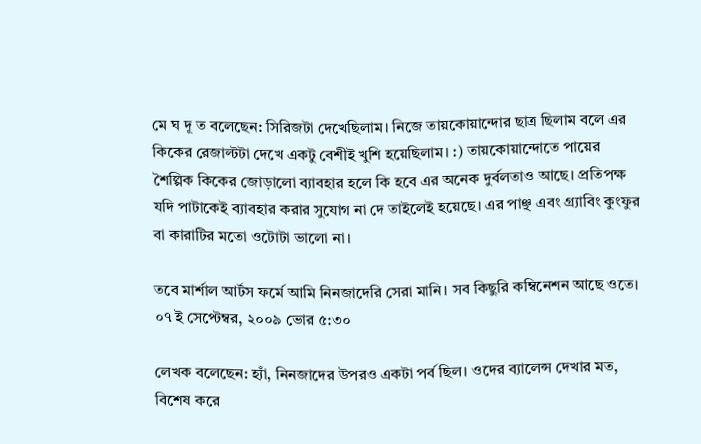মে ঘ দূ ত বলেছেন: সিরিজটা দেখেছিলাম। নিজে তায়কোয়ান্দোর ছাত্র ছিলাম বলে এর কিকের রেজাল্টটা দেখে একটু বেশীই খুশি হয়েছিলাম। :) তায়কোয়ান্দোতে পায়ের শৈল্পিক কিকের জোড়ালো ব্যাবহার হলে কি হবে এর অনেক দুর্বলতাও আছে। প্রতিপক্ষ যদি পাটাকেই ব্যাবহার করার সুযোগ না দে তাইলেই হয়েছে। এর পাঞ্ছ এবং গ্র্যাবিং কুংফুর বা কারাটির মতো ওটোটা ভালো না।

তবে মার্শাল আর্টস ফর্মে আমি নিনজাদেরি সেরা মানি। সব কিছুরি কম্বিনেশন আছে ওতে।
০৭ ই সেপ্টেম্বর, ২০০৯ ভোর ৫:৩০

লেখক বলেছেন: হ্যাঁ, নিনজাদের উপরও একটা পর্ব ছিল। ওদের ব্যালেন্স দেখার মত, বিশেষ করে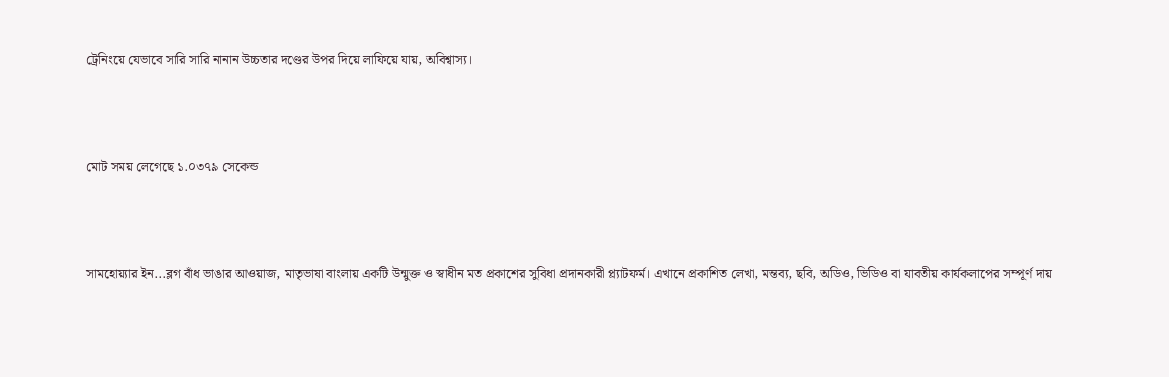ট্রেনিংয়ে যেভাবে সারি সারি নানান উচ্চতার দণ্ডের উপর দিয়ে লাফিয়ে যায়, অবিশ্বাস্য।



মোট সময় লেগেছে ১.০৩৭৯ সেকেন্ড



সামহোয়‍্যার ইন...ব্লগ বাঁধ ভাঙার আওয়াজ, মাতৃভাষা বাংলায় একটি উন্মুক্ত ও স্বাধীন মত প্রকাশের সুবিধা প্রদানকারী প্ল্যাটফর্ম। এখানে প্রকাশিত লেখা, মন্তব‍্য, ছবি, অডিও, ভিডিও বা যাবতীয় কার্যকলাপের সম্পূর্ণ দায়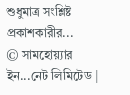শুধুমাত্র সংশ্লিষ্ট প্রকাশকারীর...
© সামহোয়্যার ইন...নেট লিমিটেড |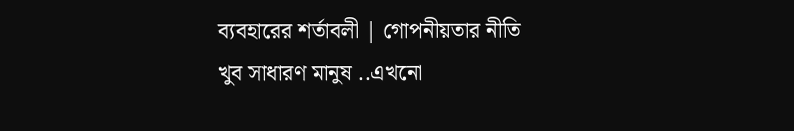ব্যবহারের শর্তাবলী | গোপনীয়তার নীতি
খুব সাধারণ মানুষ ..এখনো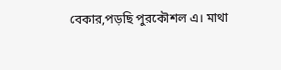বেকার,পড়ছি পুরকৌশল এ। মাথা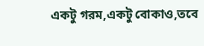একটু গরম,একটু বোকাও,তবে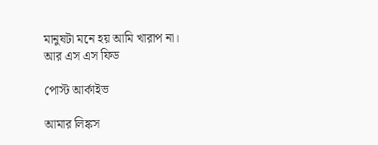মানুষটা মনে হয় আমি খারাপ না।
আর এস এস ফিড

পোস্ট আর্কাইভ

আমার লিঙ্কস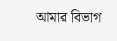আমার বিভাগ